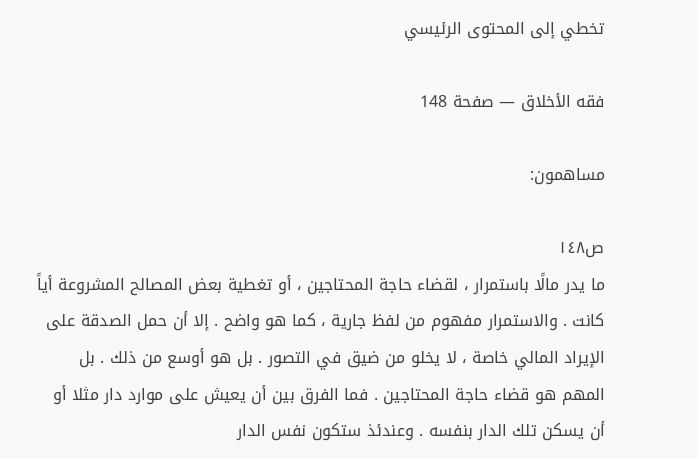تخطي إلى المحتوى الرئيسي

فقه الأخلاق — صفحة 148

مساهمون:

ص١٤٨
ما يدر مالًا باستمرار ، لقضاء حاجة المحتاجين ، أو تغطية بعض المصالح المشروعة أياً كانت . والاستمرار مفهوم من لفظ جارية ، كما هو واضح . إلا أن حمل الصدقة على الإيراد المالي خاصة ، لا يخلو من ضيق في التصور . بل هو أوسع من ذلك . بل المهم هو قضاء حاجة المحتاجين . فما الفرق بين أن يعيش على موارد دار مثلا أو أن يسكن تلك الدار بنفسه . وعندئذ ستكون نفس الدار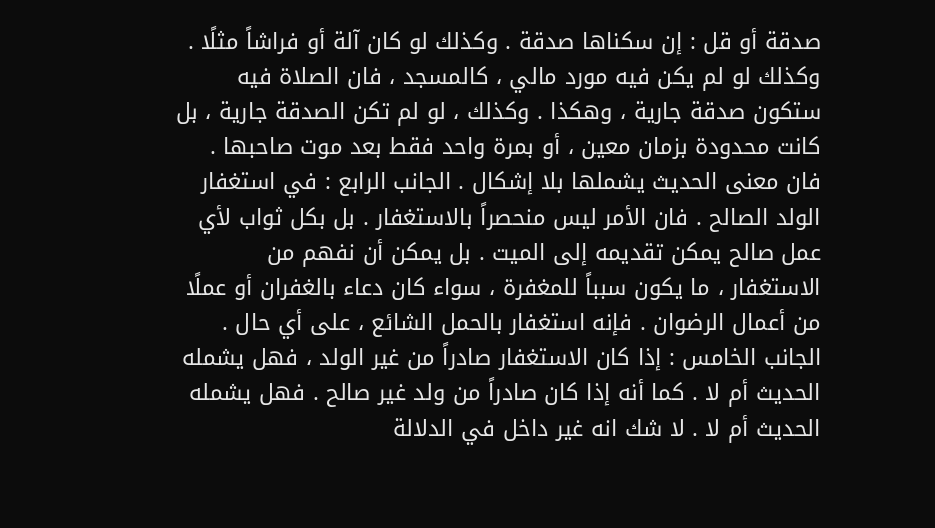صدقة أو قل : إن سكناها صدقة . وكذلك لو كان آلة أو فراشاً مثلًا . وكذلك لو لم يكن فيه مورد مالي ، كالمسجد ، فان الصلاة فيه ستكون صدقة جارية ، وهكذا . وكذلك ، لو لم تكن الصدقة جارية ، بل كانت محدودة بزمان معين ، أو بمرة واحد فقط بعد موت صاحبها . فان معنى الحديث يشملها بلا إشكال . الجانب الرابع : في استغفار الولد الصالح . فان الأمر ليس منحصراً بالاستغفار . بل بكل ثواب لأي عمل صالح يمكن تقديمه إلى الميت . بل يمكن أن نفهم من الاستغفار ، ما يكون سبباً للمغفرة ، سواء كان دعاء بالغفران أو عملًا من أعمال الرضوان . فإنه استغفار بالحمل الشائع ، على أي حال . الجانب الخامس : إذا كان الاستغفار صادراً من غير الولد ، فهل يشمله الحديث أم لا . كما أنه إذا كان صادراً من ولد غير صالح . فهل يشمله الحديث أم لا . لا شك انه غير داخل في الدلالة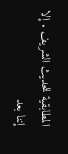المطابقية للحديث الشريف . إلا إننا بعد